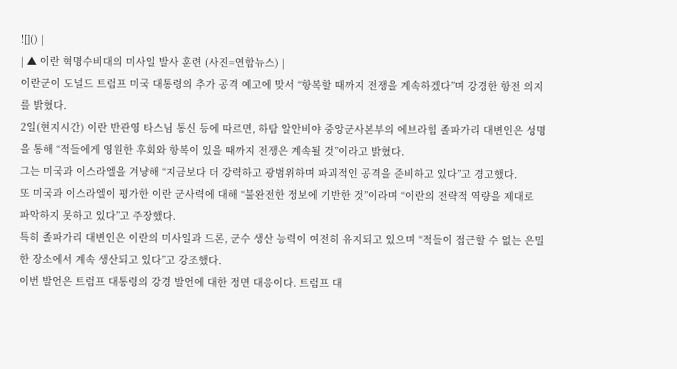![]() |
| ▲ 이란 혁명수비대의 미사일 발사 훈련 (사진=연합뉴스) |
이란군이 도널드 트럼프 미국 대통령의 추가 공격 예고에 맞서 “항복할 때까지 전쟁을 계속하겠다”며 강경한 항전 의지를 밝혔다.
2일(현지시간) 이란 반관영 타스님 통신 등에 따르면, 하탐 알안비야 중앙군사본부의 에브라힘 졸파가리 대변인은 성명을 통해 “적들에게 영원한 후회와 항복이 있을 때까지 전쟁은 계속될 것”이라고 밝혔다.
그는 미국과 이스라엘을 겨냥해 “지금보다 더 강력하고 광범위하며 파괴적인 공격을 준비하고 있다”고 경고했다.
또 미국과 이스라엘이 평가한 이란 군사력에 대해 “불완전한 정보에 기반한 것”이라며 “이란의 전략적 역량을 제대로 파악하지 못하고 있다”고 주장했다.
특히 졸파가리 대변인은 이란의 미사일과 드론, 군수 생산 능력이 여전히 유지되고 있으며 “적들이 접근할 수 없는 은밀한 장소에서 계속 생산되고 있다”고 강조했다.
이번 발언은 트럼프 대통령의 강경 발언에 대한 정면 대응이다. 트럼프 대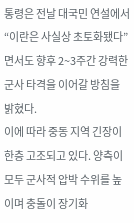통령은 전날 대국민 연설에서 “이란은 사실상 초토화됐다”면서도 향후 2~3주간 강력한 군사 타격을 이어갈 방침을 밝혔다.
이에 따라 중동 지역 긴장이 한층 고조되고 있다. 양측이 모두 군사적 압박 수위를 높이며 충돌이 장기화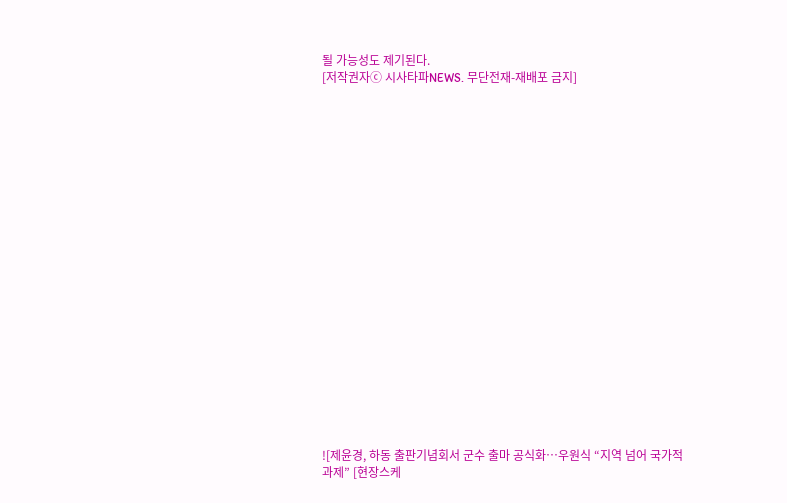될 가능성도 제기된다.
[저작권자ⓒ 시사타파NEWS. 무단전재-재배포 금지]





















![제윤경, 하동 출판기념회서 군수 출마 공식화…우원식 “지역 넘어 국가적 과제” [현장스케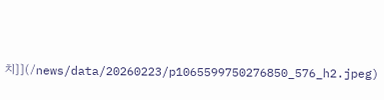치]](/news/data/20260223/p1065599750276850_576_h2.jpeg)